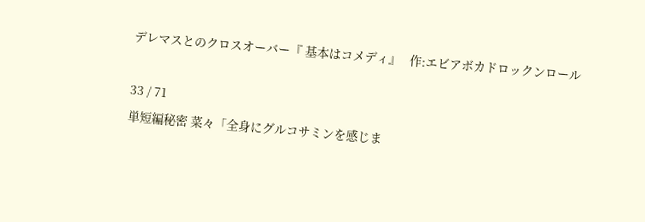デレマスとのクロスオーバー『 基本はコメディ』   作:エビアボカドロックンロール

33 / 71
単短編秘密 菜々「全身にグルコサミンを感じま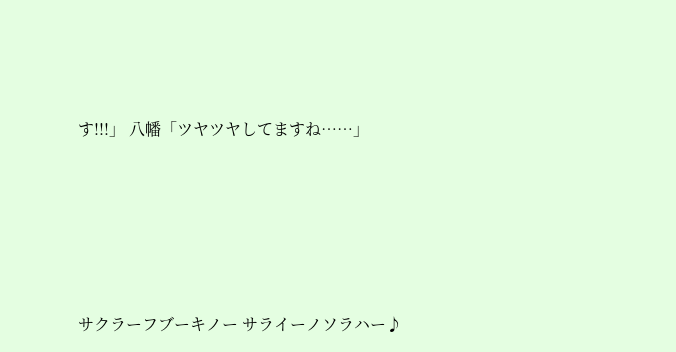す!!!」 八幡「ツヤツヤしてますね……」







サクラーフブーキノー サライーノソラハー♪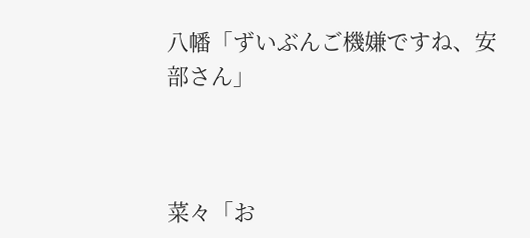八幡「ずいぶんご機嫌ですね、安部さん」



菜々「お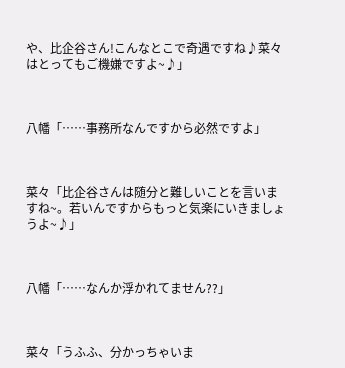や、比企谷さん!こんなとこで奇遇ですね♪菜々はとってもご機嫌ですよ~♪」



八幡「……事務所なんですから必然ですよ」



菜々「比企谷さんは随分と難しいことを言いますね~。若いんですからもっと気楽にいきましょうよ~♪」



八幡「……なんか浮かれてません??」



菜々「うふふ、分かっちゃいま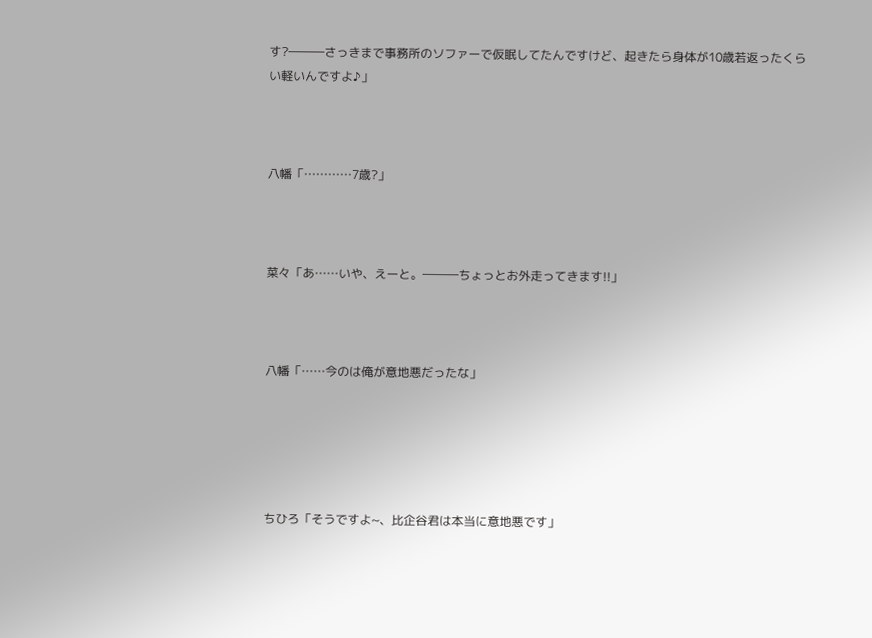す?―――さっきまで事務所のソファーで仮眠してたんですけど、起きたら身体が10歳若返ったくらい軽いんですよ♪」



八幡「…………7歳?」



菜々「あ……いや、えーと。―――ちょっとお外走ってきます!!」



八幡「……今のは俺が意地悪だったな」





ちひろ「そうですよ~、比企谷君は本当に意地悪です」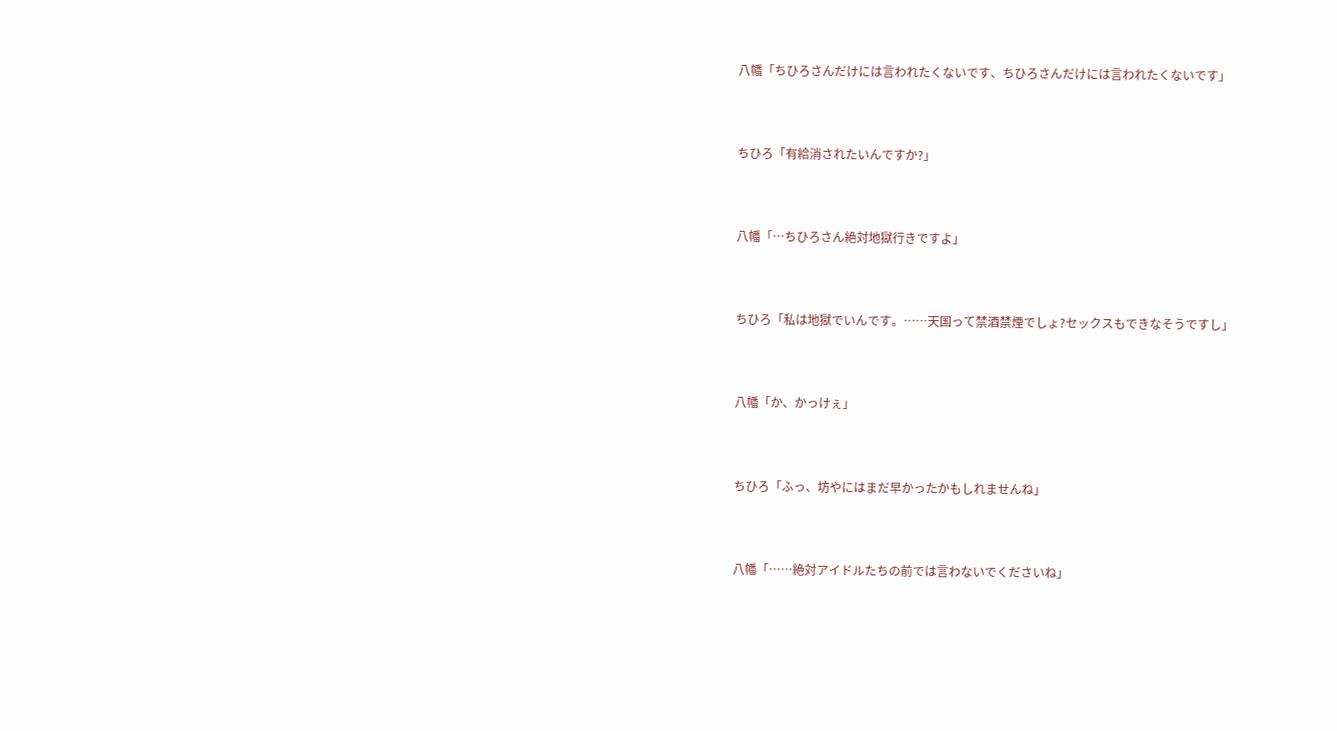八幡「ちひろさんだけには言われたくないです、ちひろさんだけには言われたくないです」



ちひろ「有給消されたいんですか?」



八幡「…ちひろさん絶対地獄行きですよ」



ちひろ「私は地獄でいんです。……天国って禁酒禁煙でしょ?セックスもできなそうですし」



八幡「か、かっけぇ」



ちひろ「ふっ、坊やにはまだ早かったかもしれませんね」



八幡「……絶対アイドルたちの前では言わないでくださいね」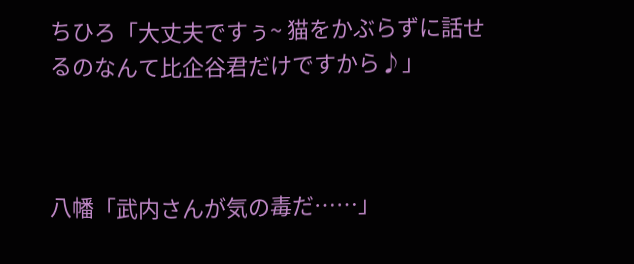ちひろ「大丈夫ですぅ~ 猫をかぶらずに話せるのなんて比企谷君だけですから♪」



八幡「武内さんが気の毒だ……」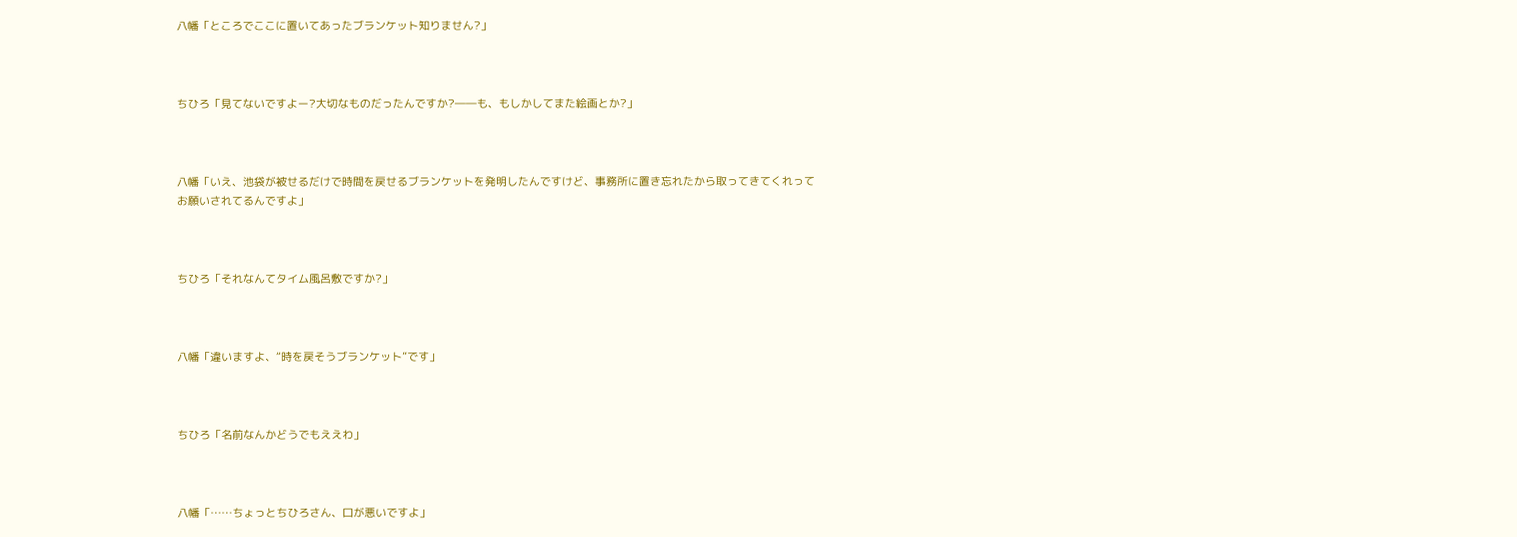八幡「ところでここに置いてあったブランケット知りません?」



ちひろ「見てないですよー?大切なものだったんですか?――も、もしかしてまた絵画とか?」



八幡「いえ、池袋が被せるだけで時間を戻せるブランケットを発明したんですけど、事務所に置き忘れたから取ってきてくれってお願いされてるんですよ」



ちひろ「それなんてタイム風呂敷ですか?」



八幡「違いますよ、“時を戻そうブランケット”です」



ちひろ「名前なんかどうでもええわ」



八幡「……ちょっとちひろさん、口が悪いですよ」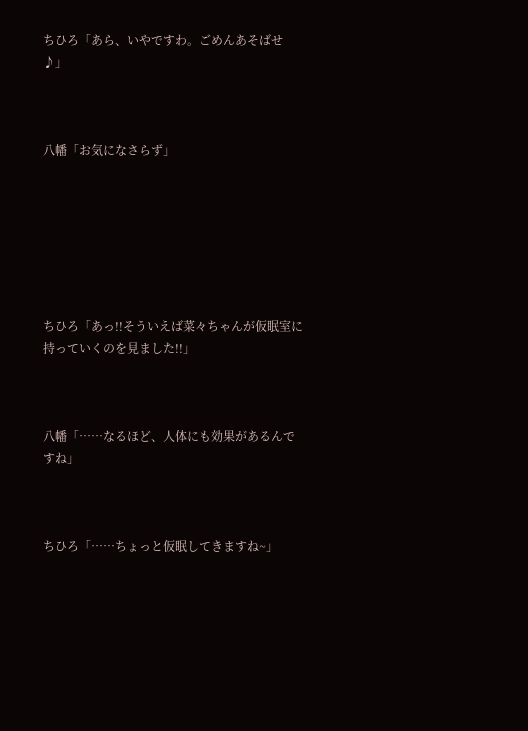ちひろ「あら、いやですわ。ごめんあそばせ♪」



八幡「お気になさらず」







ちひろ「あっ!!そういえば菜々ちゃんが仮眠室に持っていくのを見ました!!」



八幡「……なるほど、人体にも効果があるんですね」



ちひろ「……ちょっと仮眠してきますね~」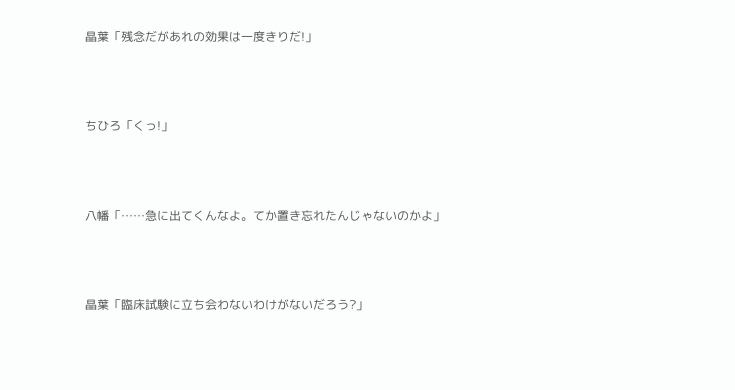晶葉「残念だがあれの効果は一度きりだ!」



ちひろ「くっ!」



八幡「……急に出てくんなよ。てか置き忘れたんじゃないのかよ」



晶葉「臨床試験に立ち会わないわけがないだろう?」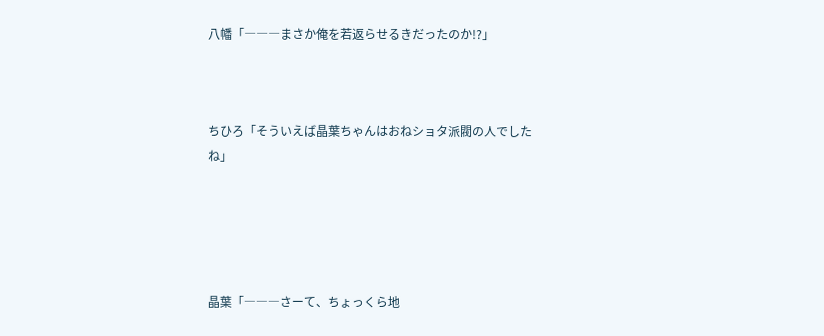八幡「―――まさか俺を若返らせるきだったのか!?」



ちひろ「そういえば晶葉ちゃんはおねショタ派閥の人でしたね」





晶葉「―――さーて、ちょっくら地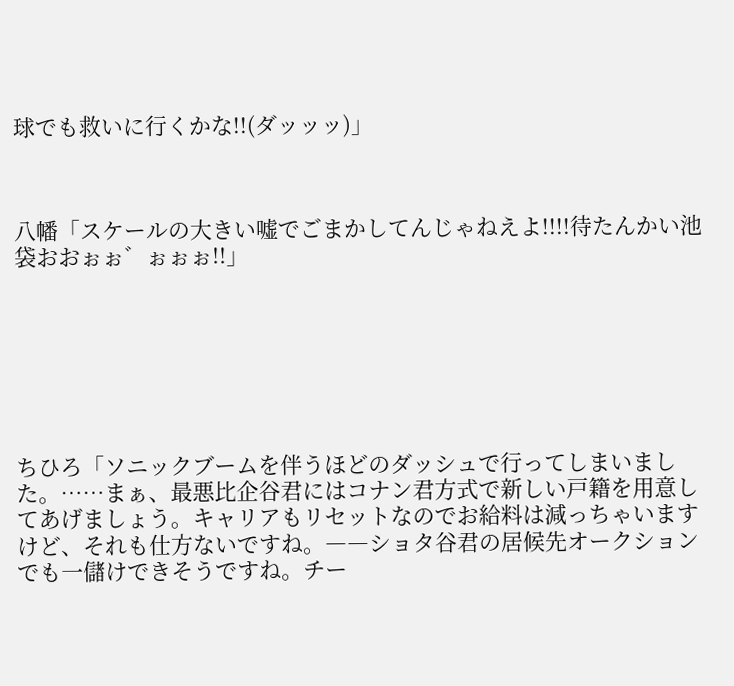球でも救いに行くかな!!(ダッッッ)」



八幡「スケールの大きい嘘でごまかしてんじゃねえよ!!!!待たんかい池袋おおぉぉ゛ぉぉぉ!!」







ちひろ「ソニックブームを伴うほどのダッシュで行ってしまいました。……まぁ、最悪比企谷君にはコナン君方式で新しい戸籍を用意してあげましょう。キャリアもリセットなのでお給料は減っちゃいますけど、それも仕方ないですね。――ショタ谷君の居候先オークションでも一儲けできそうですね。チー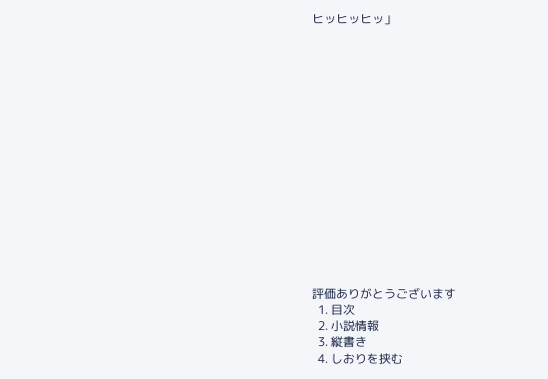ヒッヒッヒッ」
















評価ありがとうございます
  1. 目次
  2. 小説情報
  3. 縦書き
  4. しおりを挟む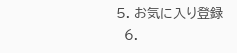5. お気に入り登録
  6.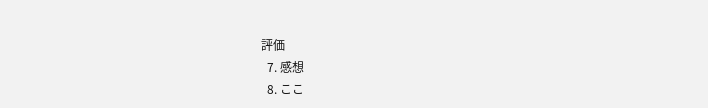評価
  7. 感想
  8. ここ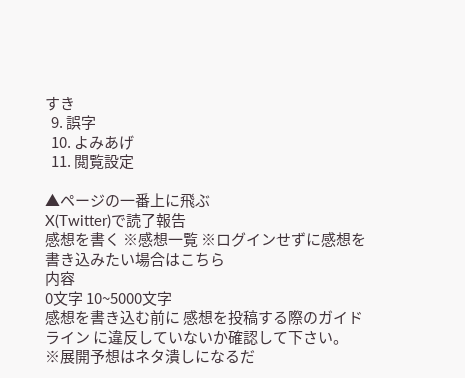すき
  9. 誤字
  10. よみあげ
  11. 閲覧設定

▲ページの一番上に飛ぶ
X(Twitter)で読了報告
感想を書く ※感想一覧 ※ログインせずに感想を書き込みたい場合はこちら
内容
0文字 10~5000文字
感想を書き込む前に 感想を投稿する際のガイドライン に違反していないか確認して下さい。
※展開予想はネタ潰しになるだ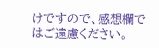けですので、感想欄ではご遠慮ください。